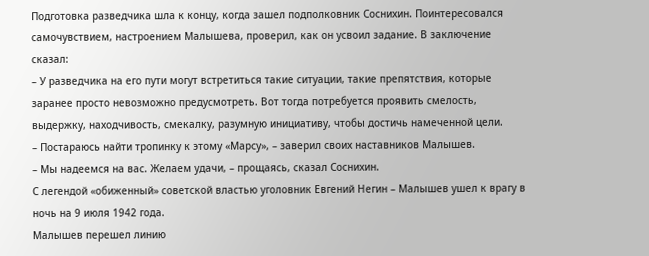Подготовка разведчика шла к концу, когда зашел подполковник Соснихин. Поинтересовался самочувствием, настроением Малышева, проверил, как он усвоил задание. В заключение сказал:
– У разведчика на его пути могут встретиться такие ситуации, такие препятствия, которые заранее просто невозможно предусмотреть. Вот тогда потребуется проявить смелость, выдержку, находчивость, смекалку, разумную инициативу, чтобы достичь намеченной цели.
– Постараюсь найти тропинку к этому «Марсу», – заверил своих наставников Малышев.
– Мы надеемся на вас. Желаем удачи, – прощаясь, сказал Соснихин.
С легендой «обиженный» советской властью уголовник Евгений Негин – Малышев ушел к врагу в ночь на 9 июля 1942 года.
Малышев перешел линию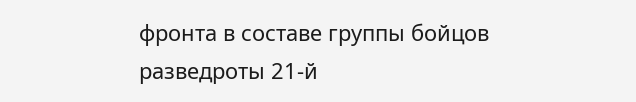фронта в составе группы бойцов разведроты 21-й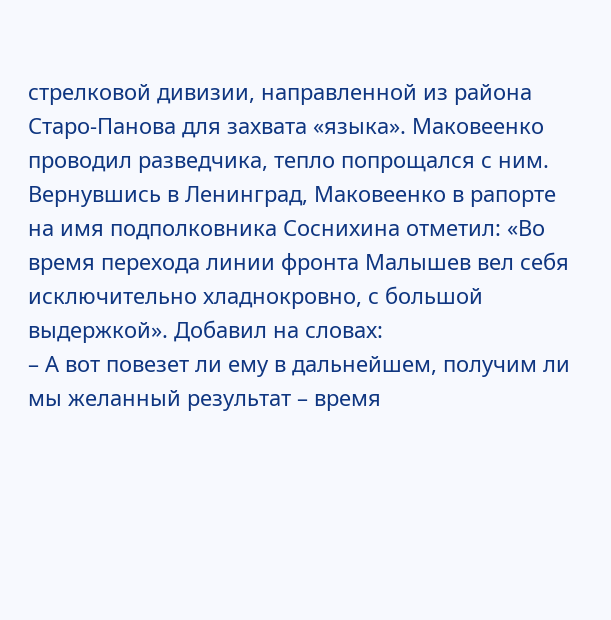стрелковой дивизии, направленной из района Старо-Панова для захвата «языка». Маковеенко проводил разведчика, тепло попрощался с ним. Вернувшись в Ленинград, Маковеенко в рапорте на имя подполковника Соснихина отметил: «Во время перехода линии фронта Малышев вел себя исключительно хладнокровно, с большой выдержкой». Добавил на словах:
– А вот повезет ли ему в дальнейшем, получим ли мы желанный результат – время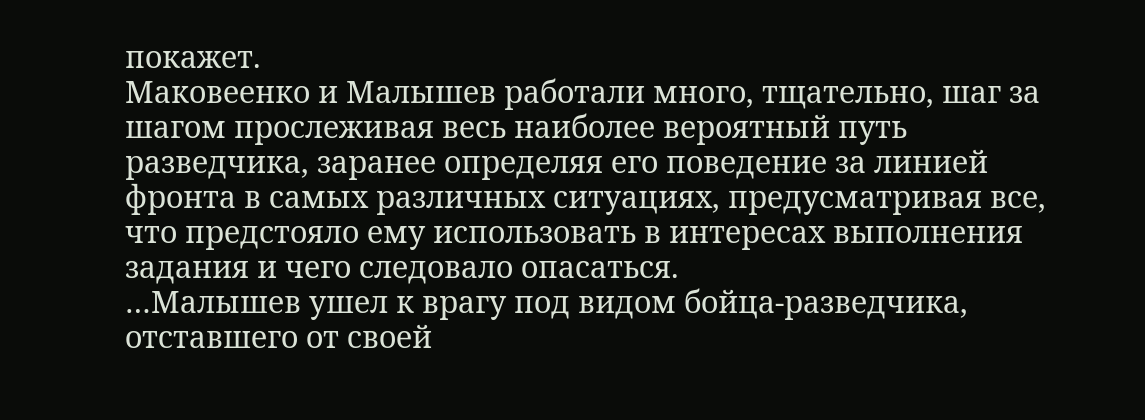покажет.
Маковеенко и Малышев работали много, тщательно, шаг за шагом прослеживая весь наиболее вероятный путь разведчика, заранее определяя его поведение за линией фронта в самых различных ситуациях, предусматривая все, что предстояло ему использовать в интересах выполнения задания и чего следовало опасаться.
…Малышев ушел к врагу под видом бойца-разведчика, отставшего от своей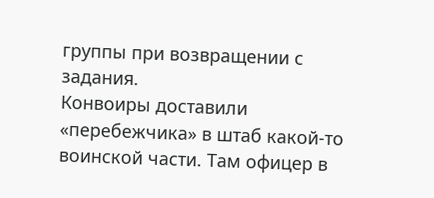группы при возвращении с задания.
Конвоиры доставили «перебежчика» в штаб какой-то воинской части. Там офицер в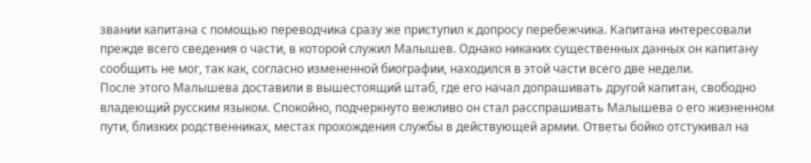звании капитана с помощью переводчика сразу же приступил к допросу перебежчика. Капитана интересовали прежде всего сведения о части, в которой служил Малышев. Однако никаких существенных данных он капитану сообщить не мог, так как, согласно измененной биографии, находился в этой части всего две недели.
После этого Малышева доставили в вышестоящий штаб, где его начал допрашивать другой капитан, свободно владеющий русским языком. Спокойно, подчеркнуто вежливо он стал расспрашивать Малышева о его жизненном пути, близких родственниках, местах прохождения службы в действующей армии. Ответы бойко отстукивал на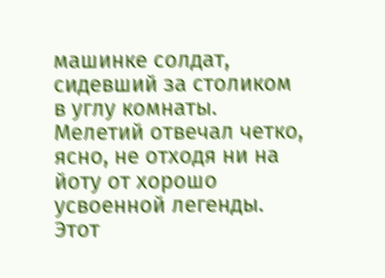машинке солдат, сидевший за столиком в углу комнаты.
Мелетий отвечал четко, ясно, не отходя ни на йоту от хорошо усвоенной легенды. Этот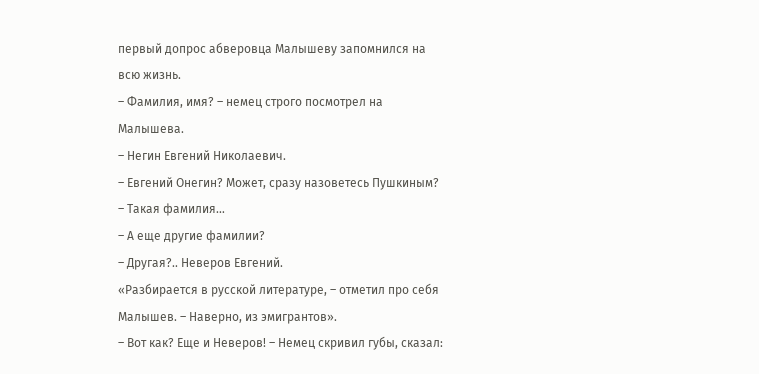первый допрос абверовца Малышеву запомнился на всю жизнь.
– Фамилия, имя? – немец строго посмотрел на Малышева.
– Негин Евгений Николаевич.
– Евгений Онегин? Может, сразу назоветесь Пушкиным?
– Такая фамилия…
– А еще другие фамилии?
– Другая?.. Неверов Евгений.
«Разбирается в русской литературе, – отметил про себя Малышев. – Наверно, из эмигрантов».
– Вот как? Еще и Неверов! – Немец скривил губы, сказал: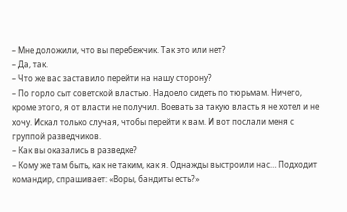– Мне доложили, что вы перебежчик. Так это или нет?
– Да, так.
– Что же вас заставило перейти на нашу сторону?
– По горло сыт советской властью. Надоело сидеть по тюрьмам. Ничего, кроме этого, я от власти не получил. Воевать за такую власть я не хотел и не хочу. Искал только случая, чтобы перейти к вам. И вот послали меня с группой разведчиков.
– Как вы оказались в разведке?
– Кому же там быть, как не таким, как я. Однажды выстроили нас… Подходит командир, спрашивает: «Воры, бандиты есть?»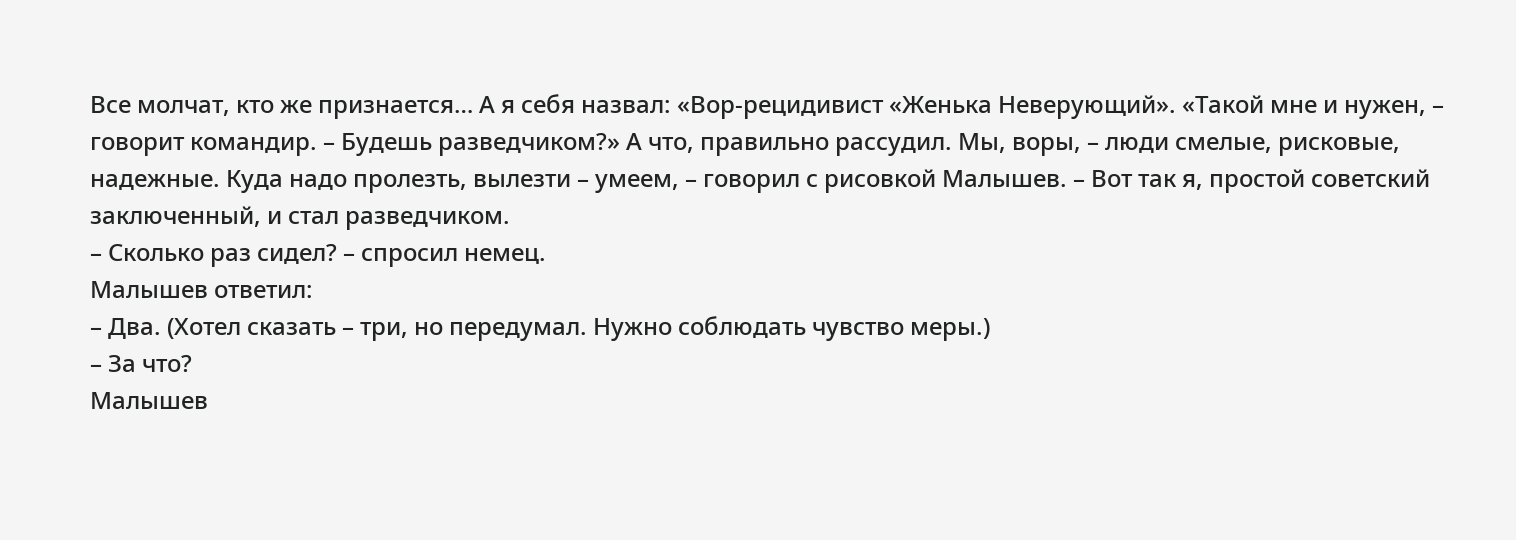Все молчат, кто же признается… А я себя назвал: «Вор-рецидивист «Женька Неверующий». «Такой мне и нужен, – говорит командир. – Будешь разведчиком?» А что, правильно рассудил. Мы, воры, – люди смелые, рисковые, надежные. Куда надо пролезть, вылезти – умеем, – говорил с рисовкой Малышев. – Вот так я, простой советский заключенный, и стал разведчиком.
– Сколько раз сидел? – спросил немец.
Малышев ответил:
– Два. (Хотел сказать – три, но передумал. Нужно соблюдать чувство меры.)
– За что?
Малышев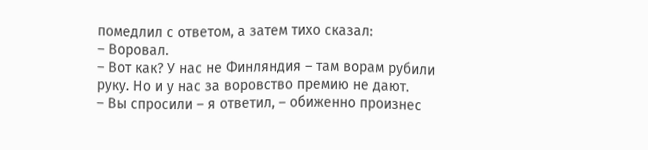помедлил с ответом, а затем тихо сказал:
– Воровал.
– Вот как? У нас не Финляндия – там ворам рубили руку. Но и у нас за воровство премию не дают.
– Вы спросили – я ответил, – обиженно произнес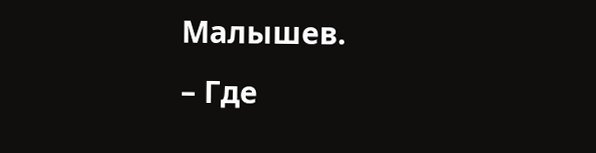Малышев.
– Где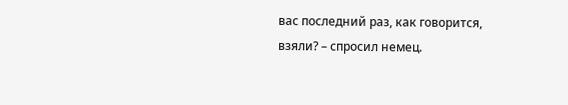вас последний раз, как говорится, взяли? – спросил немец.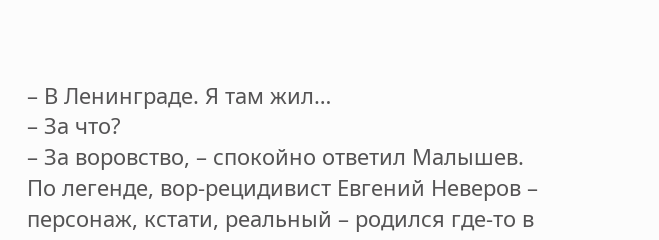– В Ленинграде. Я там жил…
– За что?
– За воровство, – спокойно ответил Малышев.
По легенде, вор-рецидивист Евгений Неверов – персонаж, кстати, реальный – родился где-то в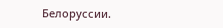Белоруссии.